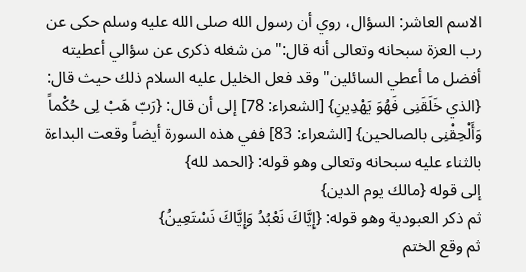الاسم العاشر: السؤال، روي أن رسول الله صلى الله عليه وسلم حكى عن رب العزة سبحانه وتعالى أنه قال:"من شغله ذكرى عن سؤالي أعطيته أفضل ما أعطي السائلين"وقد فعل الخليل عليه السلام ذلك حيث قال: {الذي خَلَقَنِى فَهُوَ يَهْدِينِ} [الشعراء: 78] إلى أن قال: {رَبّ هَبْ لِى حُكْماً وَأَلْحِقْنِى بالصالحين} [الشعراء: 83] ففي هذه السورة أيضاً وقعت البداءة بالثناء عليه سبحانه وتعالى وهو قوله: {الحمد لله}
إلى قوله {مالك يوم الدين}
ثم ذكر العبودية وهو قوله: {إِيَّاكَ نَعْبُدُ وَإِيَّاكَ نَسْتَعِينُ}
ثم وقع الختم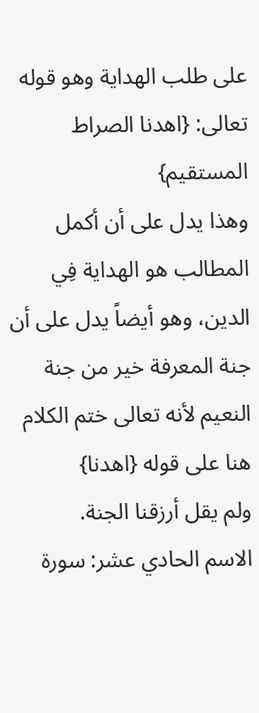على طلب الهداية وهو قوله تعالى: {اهدنا الصراط المستقيم}
وهذا يدل على أن أكمل المطالب هو الهداية فِي الدين، وهو أيضاً يدل على أن جنة المعرفة خير من جنة النعيم لأنه تعالى ختم الكلام هنا على قوله {اهدنا}
ولم يقل أرزقنا الجنة.
الاسم الحادي عشر: سورة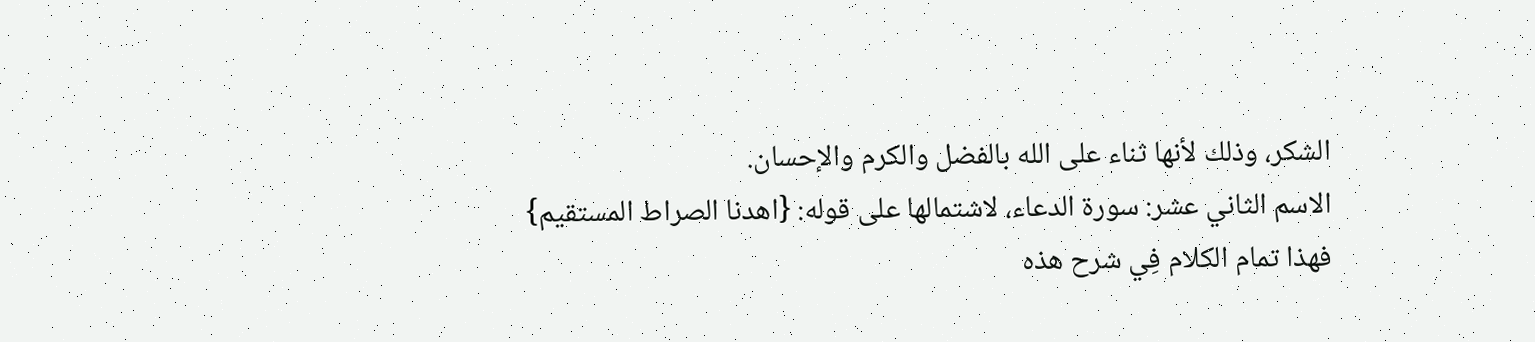الشكر، وذلك لأنها ثناء على الله بالفضل والكرم والإحسان.
الاسم الثاني عشر: سورة الدعاء، لاشتمالها على قوله: {اهدنا الصراط المستقيم}
فهذا تمام الكلام فِي شرح هذه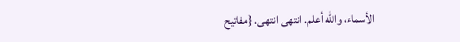الأسماء، والله أعلم. انتهى انتهى. {مفاتيح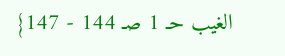الغيب حـ 1 صـ 144 - 147}